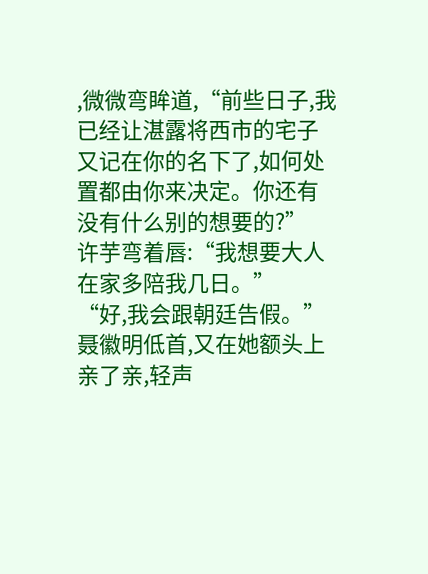,微微弯眸道,“前些日子,我已经让湛露将西市的宅子又记在你的名下了,如何处置都由你来决定。你还有没有什么别的想要的?”
许芋弯着唇:“我想要大人在家多陪我几日。”
“好,我会跟朝廷告假。”聂徽明低首,又在她额头上亲了亲,轻声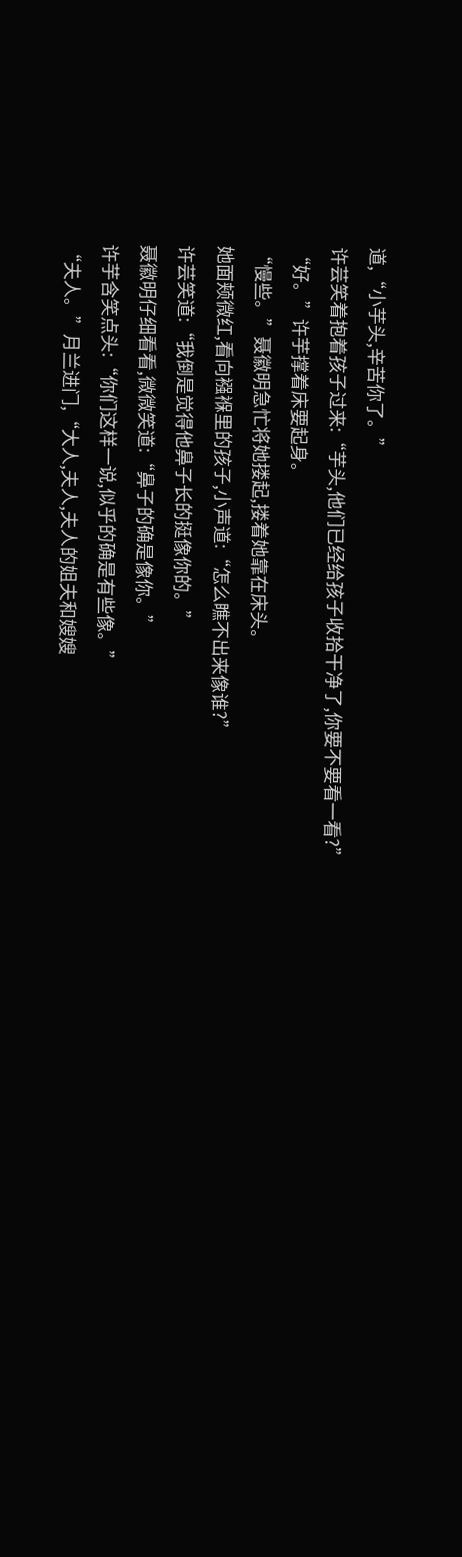道,“小芋头,辛苦你了。”
许芸笑着抱着孩子过来:“芋头,他们已经给孩子收拾干净了,你要不要看一看?”
“好。”许芋撑着床要起身。
“慢些。”聂徽明急忙将她搂起,搂着她靠在床头。
她面颊微红,看向襁褓里的孩子,小声道:“怎么瞧不出来像谁?”
许芸笑道:“我倒是觉得他鼻子长的挺像你的。”
聂徽明仔细看看,微微笑道:“鼻子的确是像你。”
许芋含笑点头:“你们这样一说,似乎的确是有些像。”
“夫人。”月兰进门,“大人,夫人,夫人的姐夫和嫂嫂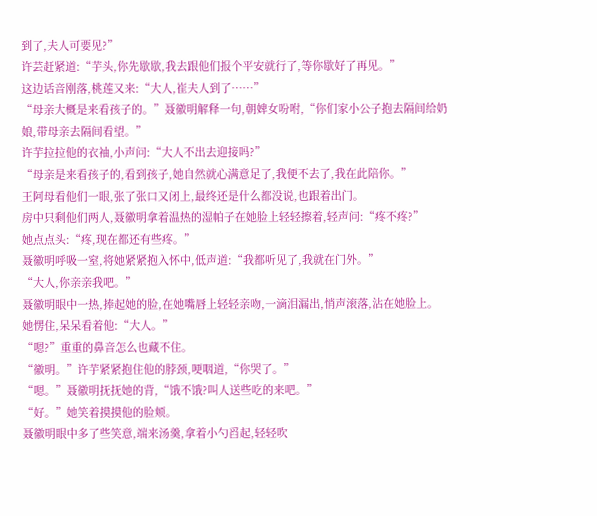到了,夫人可要见?”
许芸赶紧道:“芋头,你先歇歇,我去跟他们报个平安就行了,等你歇好了再见。”
这边话音刚落,桃莲又来:“大人,崔夫人到了……”
“母亲大概是来看孩子的。”聂徽明解释一句,朝婢女吩咐,“你们家小公子抱去隔间给奶娘,带母亲去隔间看望。”
许芋拉拉他的衣袖,小声问:“大人不出去迎接吗?”
“母亲是来看孩子的,看到孩子,她自然就心满意足了,我便不去了,我在此陪你。”
王阿母看他们一眼,张了张口又闭上,最终还是什么都没说,也跟着出门。
房中只剩他们两人,聂徽明拿着温热的湿帕子在她脸上轻轻擦着,轻声问:“疼不疼?”
她点点头:“疼,现在都还有些疼。”
聂徽明呼吸一窒,将她紧紧抱入怀中,低声道:“我都听见了,我就在门外。”
“大人,你亲亲我吧。”
聂徽明眼中一热,捧起她的脸,在她嘴唇上轻轻亲吻,一滴泪漏出,悄声滚落,沾在她脸上。
她愣住,呆呆看着他:“大人。”
“嗯?”重重的鼻音怎么也藏不住。
“徽明。”许芋紧紧抱住他的脖颈,哽咽道,“你哭了。”
“嗯。”聂徽明抚抚她的背,“饿不饿?叫人送些吃的来吧。”
“好。”她笑着摸摸他的脸颊。
聂徽明眼中多了些笑意,端来汤羹,拿着小勺舀起,轻轻吹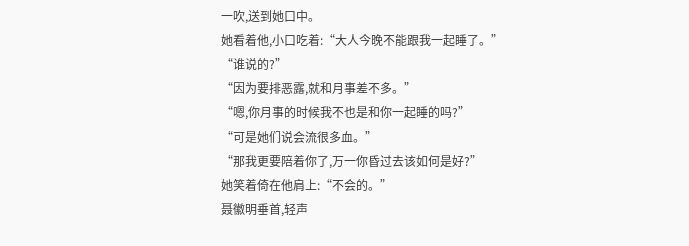一吹,送到她口中。
她看着他,小口吃着:“大人今晚不能跟我一起睡了。”
“谁说的?”
“因为要排恶露,就和月事差不多。”
“嗯,你月事的时候我不也是和你一起睡的吗?”
“可是她们说会流很多血。”
“那我更要陪着你了,万一你昏过去该如何是好?”
她笑着倚在他肩上:“不会的。”
聂徽明垂首,轻声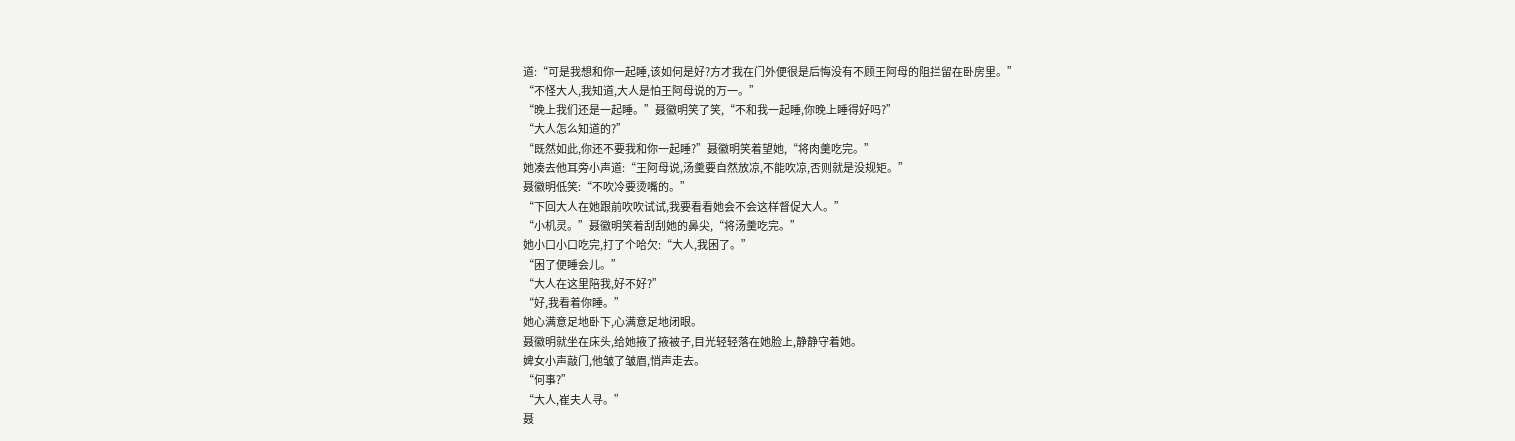道:“可是我想和你一起睡,该如何是好?方才我在门外便很是后悔没有不顾王阿母的阻拦留在卧房里。”
“不怪大人,我知道,大人是怕王阿母说的万一。”
“晚上我们还是一起睡。”聂徽明笑了笑,“不和我一起睡,你晚上睡得好吗?”
“大人怎么知道的?”
“既然如此,你还不要我和你一起睡?”聂徽明笑着望她,“将肉羹吃完。”
她凑去他耳旁小声道:“王阿母说,汤羹要自然放凉,不能吹凉,否则就是没规矩。”
聂徽明低笑:“不吹冷要烫嘴的。”
“下回大人在她跟前吹吹试试,我要看看她会不会这样督促大人。”
“小机灵。”聂徽明笑着刮刮她的鼻尖,“将汤羹吃完。”
她小口小口吃完,打了个哈欠:“大人,我困了。”
“困了便睡会儿。”
“大人在这里陪我,好不好?”
“好,我看着你睡。”
她心满意足地卧下,心满意足地闭眼。
聂徽明就坐在床头,给她掖了掖被子,目光轻轻落在她脸上,静静守着她。
婢女小声敲门,他皱了皱眉,悄声走去。
“何事?”
“大人,崔夫人寻。”
聂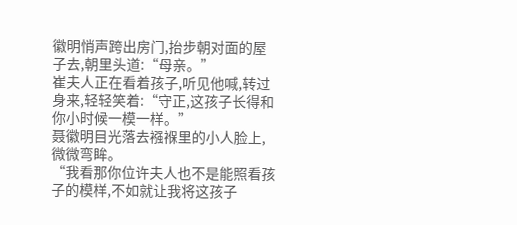徽明悄声跨出房门,抬步朝对面的屋子去,朝里头道:“母亲。”
崔夫人正在看着孩子,听见他喊,转过身来,轻轻笑着:“守正,这孩子长得和你小时候一模一样。”
聂徽明目光落去襁褓里的小人脸上,微微弯眸。
“我看那你位许夫人也不是能照看孩子的模样,不如就让我将这孩子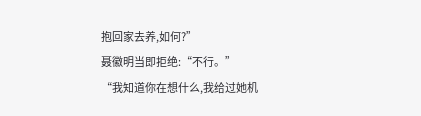抱回家去养,如何?”
聂徽明当即拒绝:“不行。”
“我知道你在想什么,我给过她机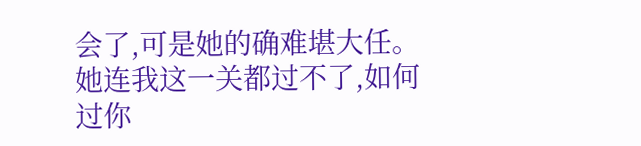会了,可是她的确难堪大任。她连我这一关都过不了,如何过你